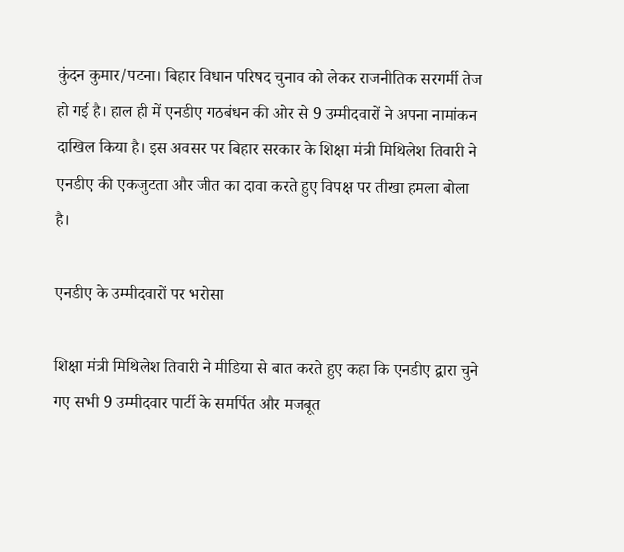कुंदन कुमार/पटना। बिहार विधान परिषद चुनाव को लेकर राजनीतिक सरगर्मी तेज हो गई है। हाल ही में एनडीए गठबंधन की ओर से 9 उम्मीदवारों ने अपना नामांकन दाखिल किया है। इस अवसर पर बिहार सरकार के शिक्षा मंत्री मिथिलेश तिवारी ने एनडीए की एकजुटता और जीत का दावा करते हुए विपक्ष पर तीखा हमला बोला है।

एनडीए के उम्मीदवारों पर भरोसा

शिक्षा मंत्री मिथिलेश तिवारी ने मीडिया से बात करते हुए कहा कि एनडीए द्वारा चुने गए सभी 9 उम्मीदवार पार्टी के समर्पित और मजबूत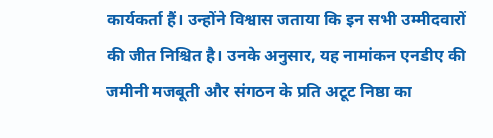कार्यकर्ता हैं। उन्होंने विश्वास जताया कि इन सभी उम्मीदवारों की जीत निश्चित है। उनके अनुसार, यह नामांकन एनडीए की जमीनी मजबूती और संगठन के प्रति अटूट निष्ठा का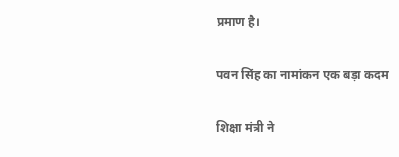प्रमाण है।

पवन सिंह का नामांकन एक बड़ा कदम

शिक्षा मंत्री ने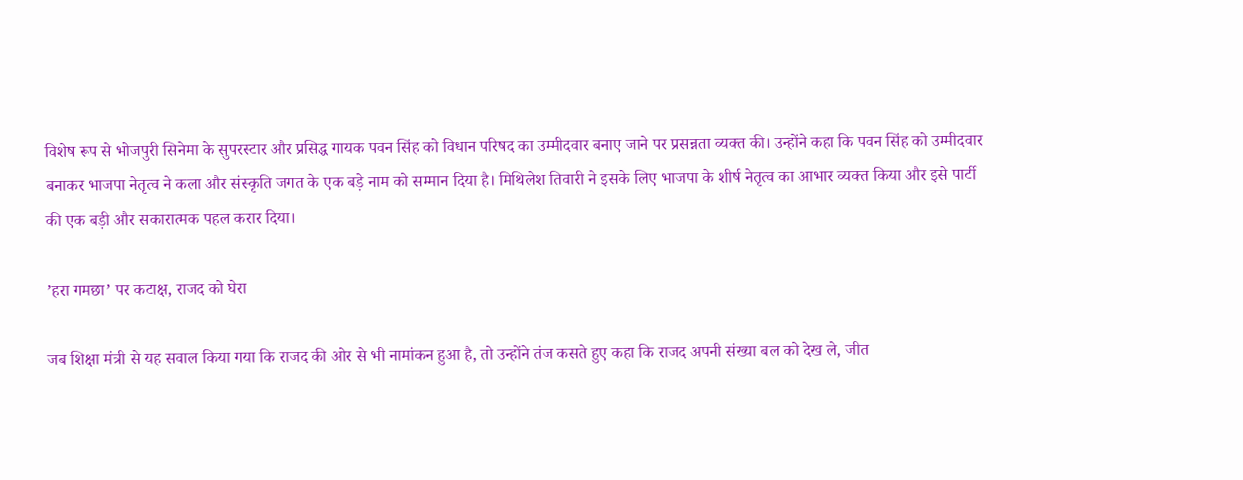विशेष रूप से भोजपुरी सिनेमा के सुपरस्टार और प्रसिद्ध गायक पवन सिंह को विधान परिषद का उम्मीदवार बनाए जाने पर प्रसन्नता व्यक्त की। उन्होंने कहा कि पवन सिंह को उम्मीदवार बनाकर भाजपा नेतृत्व ने कला और संस्कृति जगत के एक बड़े नाम को सम्मान दिया है। मिथिलेश तिवारी ने इसके लिए भाजपा के शीर्ष नेतृत्व का आभार व्यक्त किया और इसे पार्टी की एक बड़ी और सकारात्मक पहल करार दिया।

’हरा गमछा’ पर कटाक्ष, राजद को घेरा

जब शिक्षा मंत्री से यह सवाल किया गया कि राजद की ओर से भी नामांकन हुआ है, तो उन्होंने तंज कसते हुए कहा कि राजद अपनी संख्या बल को देख ले, जीत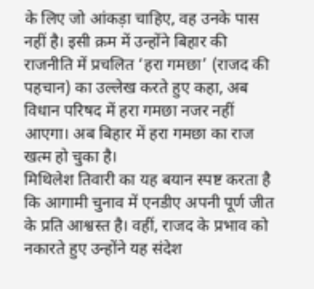के लिए जो आंकड़ा चाहिए, वह उनके पास नहीं है। इसी क्रम में उन्होंने बिहार की राजनीति में प्रचलित ‘हरा गमछा’ (राजद की पहचान) का उल्लेख करते हुए कहा, अब विधान परिषद में हरा गमछा नजर नहीं आएगा। अब बिहार में हरा गमछा का राज खत्म हो चुका है।
मिथिलेश तिवारी का यह बयान स्पष्ट करता है कि आगामी चुनाव में एनडीए अपनी पूर्ण जीत के प्रति आश्वस्त है। वहीं, राजद के प्रभाव को नकारते हुए उन्होंने यह संदेश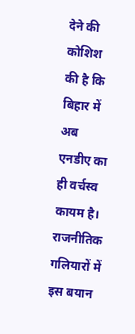देने की कोशिश की है कि बिहार में अब एनडीए का ही वर्चस्व कायम है। राजनीतिक गलियारों में इस बयान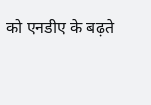को एनडीए के बढ़ते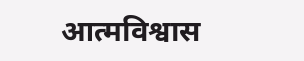आत्मविश्वास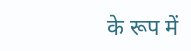के रूप में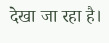देखा जा रहा है।